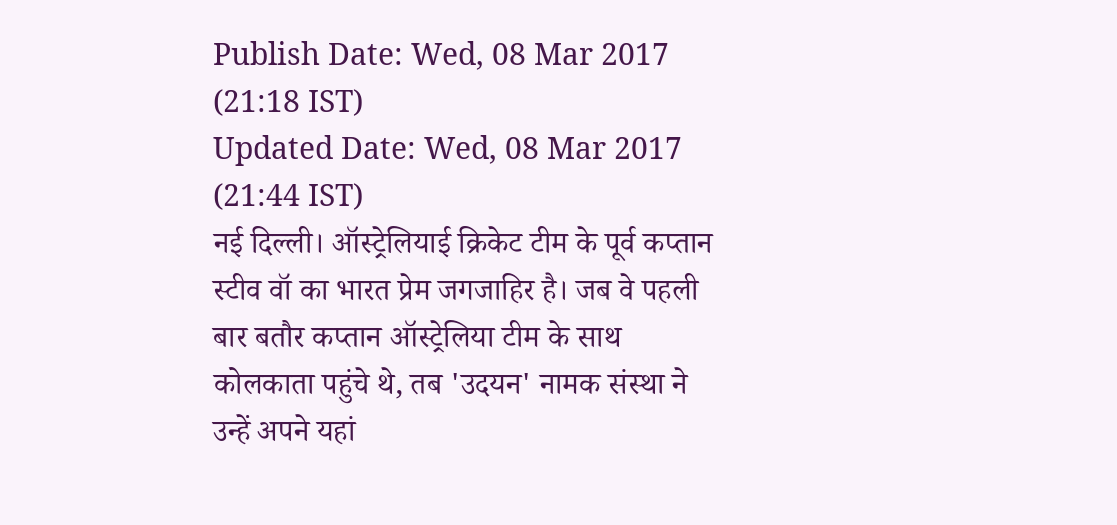Publish Date: Wed, 08 Mar 2017 (21:18 IST)
Updated Date: Wed, 08 Mar 2017 (21:44 IST)
नई दिल्ली। ऑस्ट्रेलियाई क्रिकेट टीम के पूर्व कप्तान स्टीव वॉ का भारत प्रेम जगजाहिर है। जब वे पहली बार बतौर कप्तान ऑस्ट्रेलिया टीम के साथ कोलकाता पहुंचे थे, तब 'उदयन' नामक संस्था ने उन्हें अपने यहां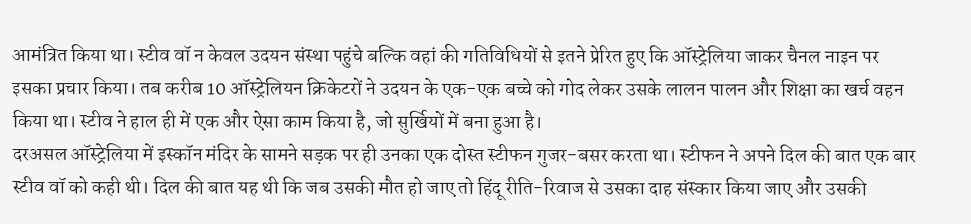आमंत्रित किया था। स्टीव वॉ न केवल उदयन संस्था पहुंचे बल्कि वहां की गतिविधियों से इतने प्रेरित हुए कि ऑस्ट्रेलिया जाकर चैनल नाइन पर इसका प्रचार किया। तब करीब 10 ऑस्ट्रेलियन क्रिकेटरों ने उदयन के एक-एक बच्चे को गोद लेकर उसके लालन पालन और शिक्षा का खर्च वहन किया था। स्टीव ने हाल ही में एक और ऐसा काम किया है, जो सुर्खियों में बना हुआ है।
दरअसल ऑस्ट्रेलिया में इस्कॉन मंदिर के सामने सड़क पर ही उनका एक दोस्त स्टीफन गुजर-बसर करता था। स्टीफन ने अपने दिल की बात एक बार स्टीव वॉ को कही थी। दिल की बात यह थी कि जब उसकी मौत हो जाए तो हिंदू रीति-रिवाज से उसका दाह संस्कार किया जाए और उसकी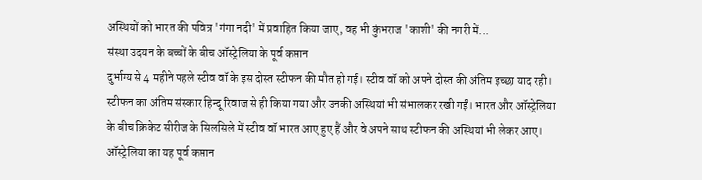अस्थियों को भारत की पवित्र 'गंगा नदी' में प्रवाहित किया जाए, वह भी कुंभराज 'काशी' की नगरी में...
संस्था उदयन के बच्चों के बीच ऑस्ट्रेलिया के पूर्व कप्तान
दुर्भाग्य से 4 महीने पहले स्टीव वॉ के इस दोस्त स्टीफन की मौत हो गई। स्टीव वॉ को अपने दोस्त की अंतिम इच्छा याद रही। स्टीफन का अंतिम संस्कार हिन्दू रिवाज से ही किया गया और उनकी अस्थियां भी संभालकर रखी गईं। भारत और ऑस्ट्रेलिया के बीच क्रिकेट सीरीज के सिलसिले में स्टीव वॉ भारत आए हुए हैं और वे अपने साथ स्टीफन की अस्थियां भी लेकर आए।
ऑस्ट्रेलिया का यह पूर्व कप्तान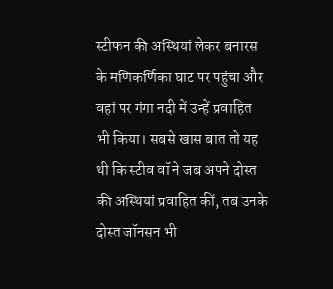स्टीफन की अस्थियां लेकर बनारस के मणिकर्णिका घाट पर पहुंचा और वहां पर गंगा नदी में उन्हें प्रवाहित भी किया। सबसे खास बात तो यह थी कि स्टीव वॉ ने जब अपने दोस्त की अस्थियां प्रवाहित कीं, तब उनके दोस्त जॉनसन भी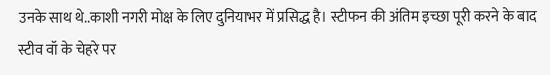उनके साथ थे..काशी नगरी मोक्ष के लिए दुनियाभर में प्रसिद्ध है। स्टीफन की अंतिम इच्छा पूरी करने के बाद स्टीव वॉ के चेहरे पर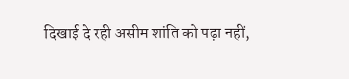दिखाई दे रही असीम शांति को पढ़ा नहीं,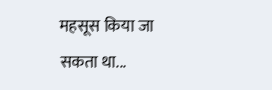महसूस किया जा सकता था...